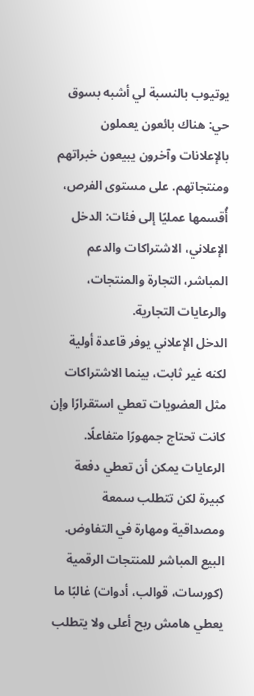يوتيوب بالنسبة لي أشبه بسوق حي: هناك بائعون يعملون بالإعلانات وآخرون يبيعون خبراتهم ومنتجاتهم. على مستوى الفرص، أُقسمها عمليًا إلى فئات: الدخل الإعلاني، الاشتراكات والدعم المباشر، التجارة والمنتجات، والرعايات التجارية.
الدخل الإعلاني يوفر قاعدة أولية لكنه غير ثابت، بينما الاشتراكات مثل العضويات تعطي استقرارًا وإن كانت تحتاج جمهورًا متفاعلًا. الرعايات يمكن أن تعطي دفعة كبيرة لكن تتطلب سمعة ومصداقية ومهارة في التفاوض. البيع المباشر للمنتجات الرقمية (كورسات، قوالب، أدوات) غالبًا ما يعطي هامش ربح أعلى ولا يتطلب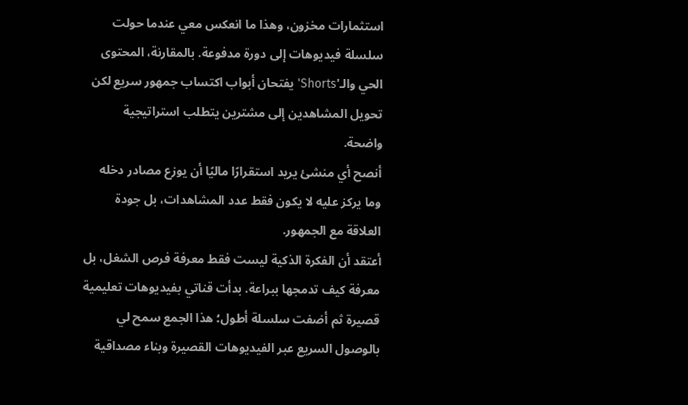استثمارات مخزون، وهذا ما انعكس معي عندما حولت سلسلة فيديوهات إلى دورة مدفوعة. بالمقارنة، المحتوى الحي والـ'Shorts' يفتحان أبواب اكتساب جمهور سريع لكن تحويل المشاهدين إلى مشترين يتطلب استراتيجية واضحة.
أنصح أي منشئ يريد استقرارًا ماليًا أن يوزع مصادر دخله وما يركز عليه لا يكون فقط عدد المشاهدات، بل جودة العلاقة مع الجمهور.
أعتقد أن الفكرة الذكية ليست فقط معرفة فرص الشغل، بل معرفة كيف تدمجها ببراعة. بدأت قناتي بفيديوهات تعليمية قصيرة ثم أضفت سلسلة أطول؛ هذا الجمع سمح لي بالوصول السريع عبر الفيديوهات القصيرة وبناء مصداقية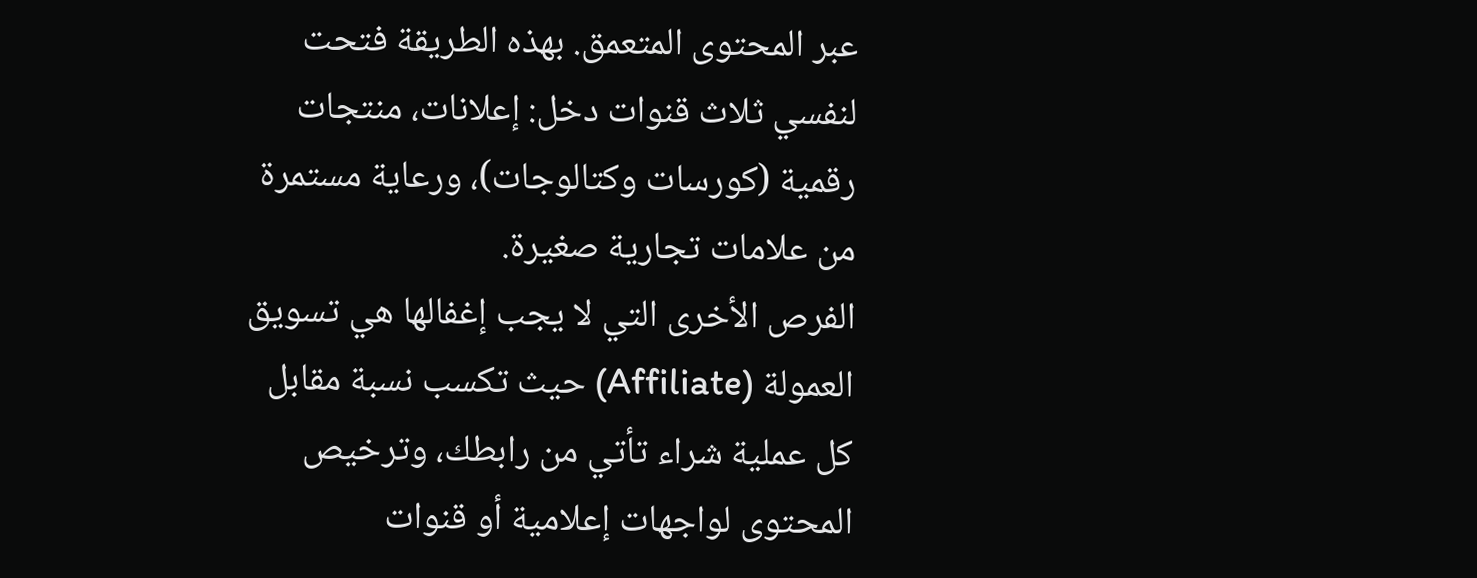عبر المحتوى المتعمق. بهذه الطريقة فتحت لنفسي ثلاث قنوات دخل: إعلانات، منتجات رقمية (كورسات وكتالوجات)، ورعاية مستمرة من علامات تجارية صغيرة.
الفرص الأخرى التي لا يجب إغفالها هي تسويق العمولة (Affiliate) حيث تكسب نسبة مقابل كل عملية شراء تأتي من رابطك، وترخيص المحتوى لواجهات إعلامية أو قنوات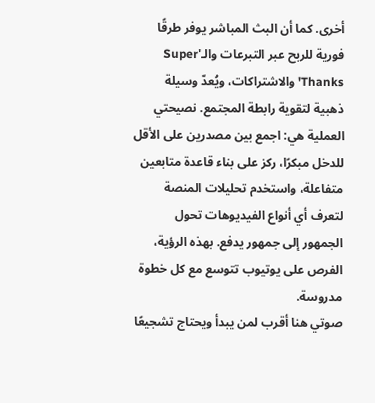أخرى. كما أن البث المباشر يوفر طرقًا فورية للربح عبر التبرعات والـ'Super Thanks' والاشتراكات، ويُعدّ وسيلة ذهبية لتقوية رابطة المجتمع. نصيحتي العملية هي: اجمع بين مصدرين على الأقل للدخل مبكرًا، ركز على بناء قاعدة متابعين متفاعلة، واستخدم تحليلات المنصة لتعرف أي أنواع الفيديوهات تحول الجمهور إلى جمهور يدفع. بهذه الرؤية، الفرص على يوتيوب تتوسع مع كل خطوة مدروسة.
صوتي هنا أقرب لمن يبدأ ويحتاج تشجيعًا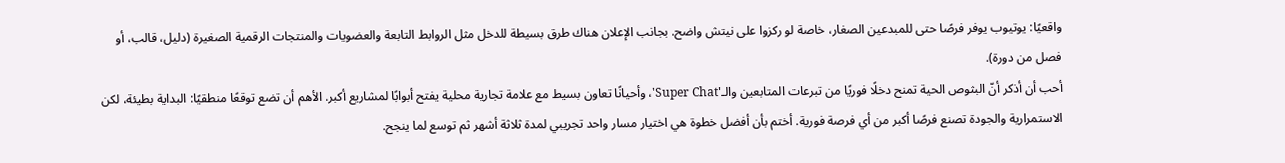واقعيًا: يوتيوب يوفر فرصًا حتى للمبدعين الصغار، خاصة لو ركزوا على نيتش واضح. بجانب الإعلان هناك طرق بسيطة للدخل مثل الروابط التابعة والعضويات والمنتجات الرقمية الصغيرة (دليل، قالب، أو فصل من دورة).
أحب أن أذكر أنّ البثوص الحية تمنح دخلًا فوريًا من تبرعات المتابعين والـ'Super Chat'، وأحيانًا تعاون بسيط مع علامة تجارية محلية يفتح أبوابًا لمشاريع أكبر. الأهم أن تضع توقعًا منطقيًا: البداية بطيئة، لكن الاستمرارية والجودة تصنع فرصًا أكبر من أي فرصة فورية. أختم بأن أفضل خطوة هي اختيار مسار واحد تجريبي لمدة ثلاثة أشهر ثم توسع لما ينجح.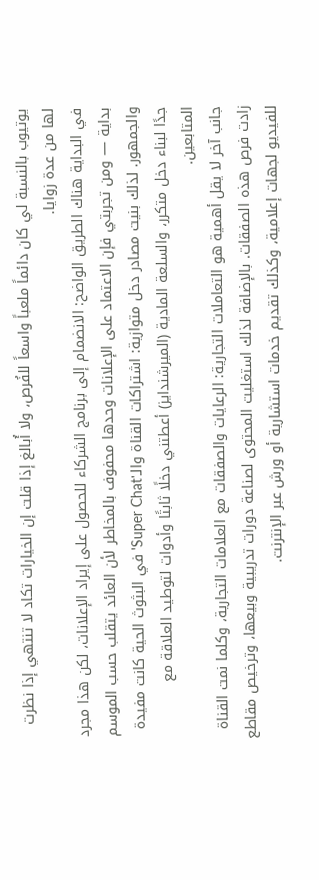يوتيوب بالنسبة لي كان دائماً ملعباً واسعاً للفُرص، ولا أُبالغ إذا قلت إن الخيارات تكاد لا تنتهي إذا نظرت لها من عدة زوايا.
في البداية هناك الطريق الواضح: الانضمام إلى برنامج الشركاء للحصول على إيراد الإعلانات، لكن هذا مجرد بداية — ومن تجربتي فإن الاعتماد على الإعلانات وحدها محفوف بالمخاطر لأن العائد يتقلب حسب الموسم والجمهور. لذلك بنيت مصادر دخل متوازية: اشتراكات القناة والـ'Super Chat' في البثوث الحية كانت مفيدة جدًا لبناء دخل متكرر، والسلعة المادية (الميرشندايز) أعطتني دخلًا ثابتًا وأدوات لتوطيد العلاقة مع المتابعين.
جانب آخر لا يقل أهمية هو التعاملات التجارية: الرعايات والصفقات مع العلامات التجارية، وكلما نمت القناة زادت فرص هذه الصفقات. بالإضافة لذلك استغليت المحتوى لصناعة دورات تدريبية وبيعها، وترخيص مقاطع للفيديو لجهات إعلامية، وكذلك تقديم خدمات استشارية أو ورش عبر الإنترنت.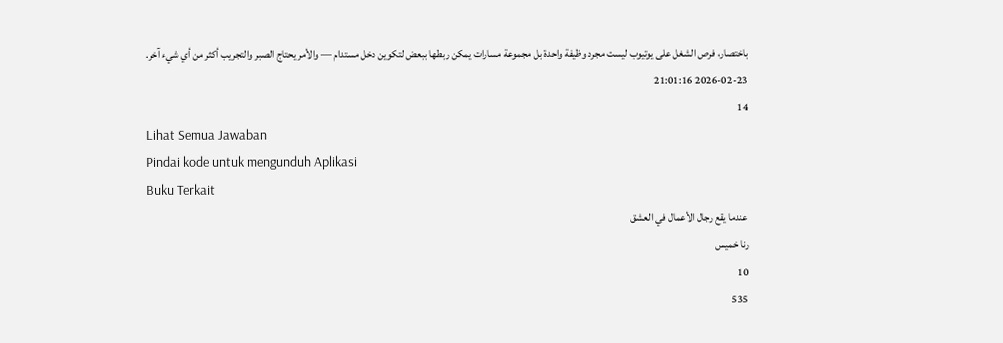باختصار، فرص الشغل على يوتيوب ليست مجرد وظيفة واحدة بل مجموعة مسارات يمكن ربطها ببعض لتكوين دخل مستدام — والأمر يحتاج الصبر والتجريب أكثر من أي شيء آخر.
2026-02-23 21:01:16
14
Lihat Semua Jawaban
Pindai kode untuk mengunduh Aplikasi
Buku Terkait
عندما يقع رجال الأعمال في العشق
رنا خميس
10
535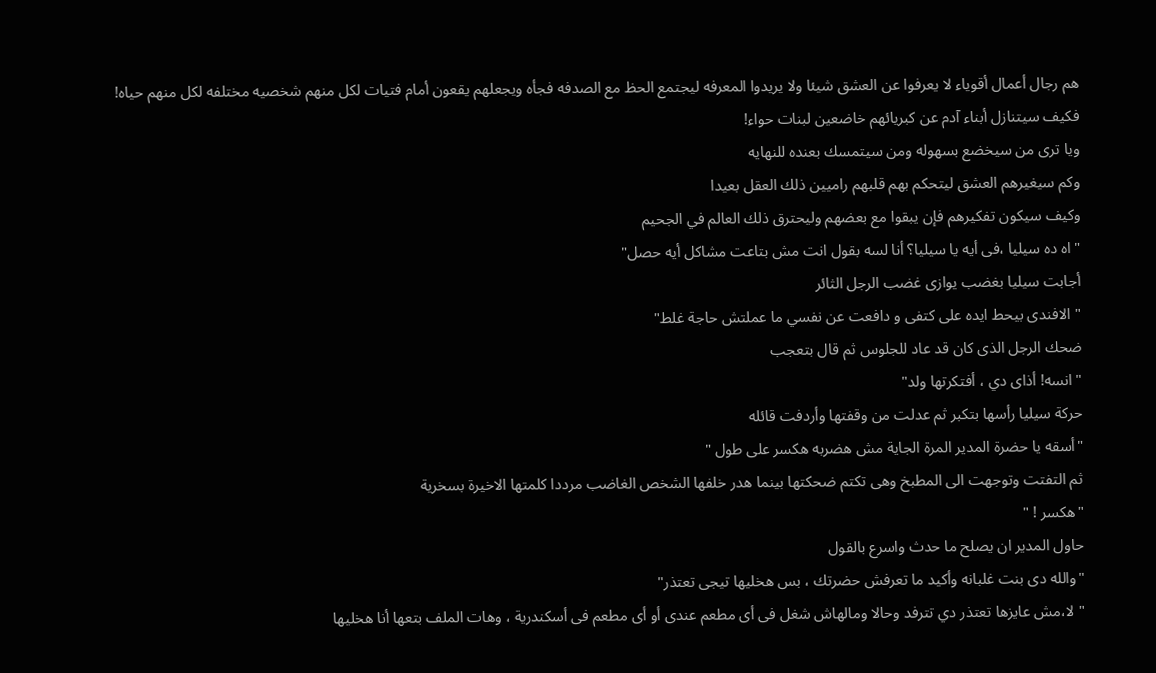هم رجال أعمال أقوياء لا يعرفوا عن العشق شيئا ولا يريدوا المعرفه ليجتمع الحظ مع الصدفه فجأه ويجعلهم يقعون أمام فتيات لكل منهم شخصيه مختلفه لكل منهم حياه!
فكيف سيتنازل أبناء آدم عن كبريائهم خاضعين لبنات حواء!
ويا ترى من سيخضع بسهوله ومن سيتمسك بعنده للنهايه
وكم سيغيرهم العشق ليتحكم بهم قلبهم راميين ذلك العقل بعيدا
وكيف سيكون تفكيرهم فإن يبقوا مع بعضهم وليحترق ذلك العالم في الجحيم
" اه ده سيليا ،فى أيه يا سيليا؟ أنا لسه بقول انت مش بتاعت مشاكل أيه حصل"
أجابت سيليا بغضب يوازى غضب الرجل الثائر
" الافندى بيحط ايده على كتفى و دافعت عن نفسي ما عملتش حاجة غلط"
ضحك الرجل الذى كان قد عاد للجلوس ثم قال بتعجب
" انسه! أذاى دي ، أفتكرتها ولد"
حركة سيليا رأسها بتكبر ثم عدلت من وقفتها وأردفت قائله
"أسقه يا حضرة المدير المرة الجاية مش هضربه هكسر على طول "
ثم التفتت وتوجهت الى المطبخ وهى تكتم ضحكتها بينما هدر خلفها الشخص الغاضب مرددا كلمتها الاخيرة بسخرية
"هكسر ! "
حاول المدير ان يصلح ما حدث واسرع بالقول
"والله دى بنت غلبانه وأكيد ما تعرفش حضرتك ، بس هخليها تيجى تعتذر"
" لا،مش عايزها تعتذر دي تترفد وحالا ومالهاش شغل فى أى مطعم عندى أو أى مطعم فى أسكندرية ، وهات الملف بتعها أنا هخليها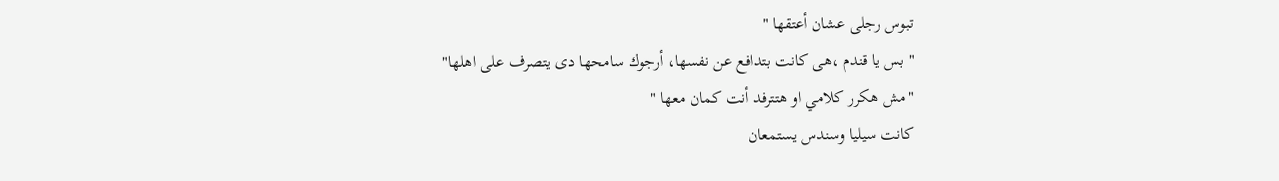تبوس رجلى عشان أعتقها "
" بس يا قندم ،هى كانت بتدافع عن نفسها، أرجوك سامحها دى يتصرف على اهلها"
"مش هكرر كلامي او هتترفد أنت كمان معها "
كانت سيليا وسندس يستمعان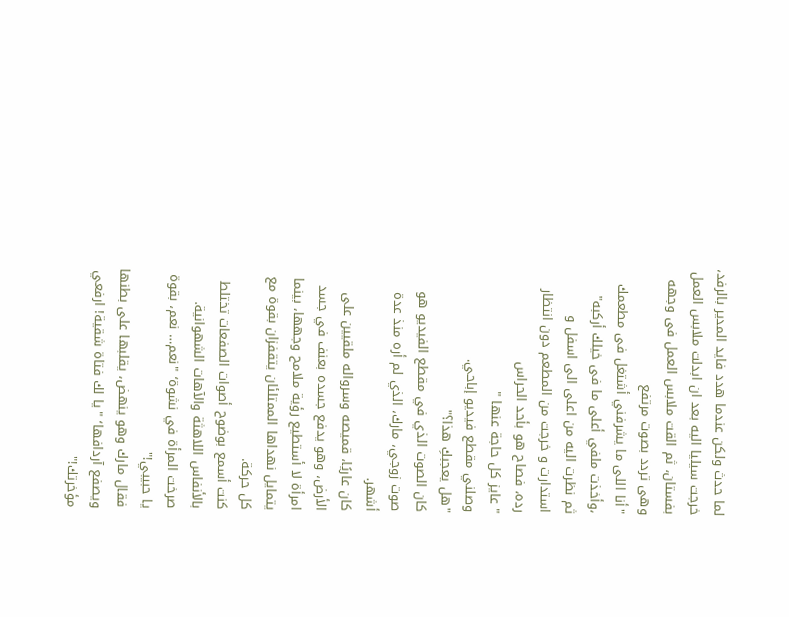لما حدث ولكن عندما هدد فايد المدير بالرفد، خرجت سيليا اليه بعد ان ابدلت ملابس العمل بفستان، ثم القت ملابس العمل فى وجهه وهى تردد بصوت مرتفع
"أنا اللى ما يشرفني أشتغل فى مطعمك ،وأخذت ملفي أعلى ما فى خيلك أركبه"
ثم نظرت اليه من اعلى الى اسفل و استدارت و خرجت من المطعم دون انتظار رده، فصاح هو بأحد الحراس
" عايز كل حاجة عنها "
وصلني مقطع فيديو إباحي.
"هل يعجبكِ هذا؟"
كان الصوت الذي في مقطع الفيديو هو صوت زوجي، مارك، الذي لم أره منذ عدة أشهر.
كان عاريًا، قميصه وسرواله ملقيين على الأرض، وهو يدفع جسده بعنف في جسد امرأة لا أستطيع رؤية ملامح وجهها، بينما يتمايل نهداها الممتلئان يتقفزان بقوة مع كل حركة.
كنت أسمع بوضوح أصوات الصفعات تختلط بالأنفاس اللاهثة والآهات الشهوانية.
صرخت المرأة في نشوة٬ "نعم… نعم، بقوة يا حبيبي!"
فقال مارك وهو ينهض، يقلبها على بطنها ويصفع آردافها٬ "يا لك فتاة شقية! ارفعي مؤخرتك!"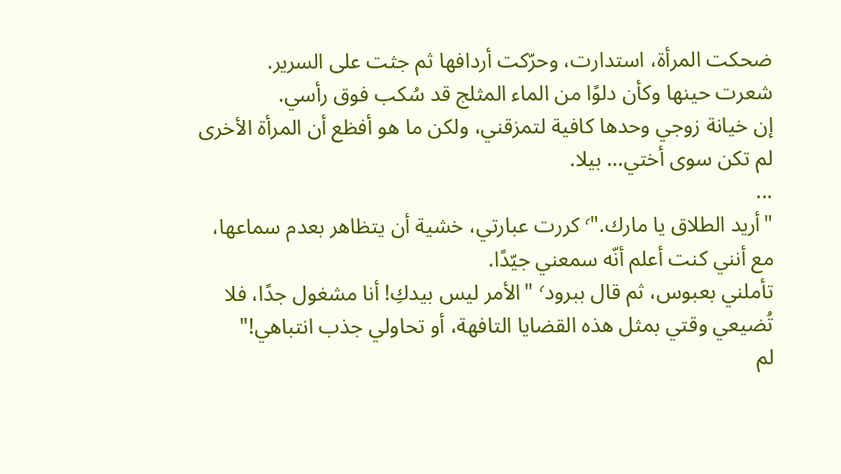ضحكت المرأة، استدارت، وحرّكت أردافها ثم جثت على السرير.
شعرت حينها وكأن دلوًا من الماء المثلج قد سُكب فوق رأسي.
إن خيانة زوجي وحدها كافية لتمزقني، ولكن ما هو أفظع أن المرأة الأخرى لم تكن سوى أختي… بيلا.
...
"أريد الطلاق يا مارك."٬ كررت عبارتي، خشية أن يتظاهر بعدم سماعها، مع أنني كنت أعلم أنّه سمعني جيّدًا.
تأملني بعبوس، ثم قال ببرود٬ "الأمر ليس بيدكِ! أنا مشغول جدًا، فلا تُضيعي وقتي بمثل هذه القضايا التافهة، أو تحاولي جذب انتباهي!"
لم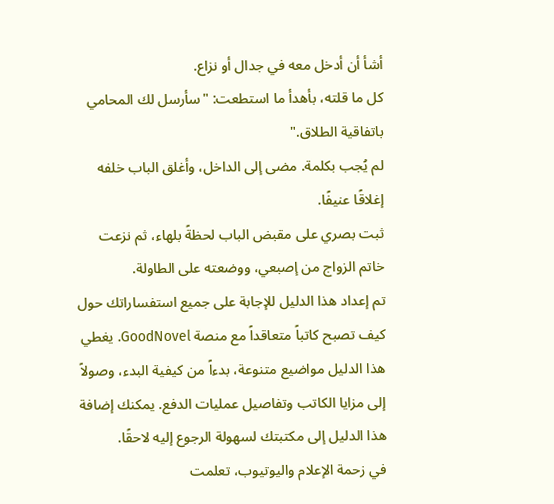أشأ أن أدخل معه في جدال أو نزاع.
كل ما قلته، بأهدأ ما استطعت: "سأرسل لك المحامي باتفاقية الطلاق."
لم يُجب بكلمة. مضى إلى الداخل، وأغلق الباب خلفه إغلاقًا عنيفًا.
ثبت بصري على مقبض الباب لحظةً بلهاء، ثم نزعت خاتم الزواج من إصبعي، ووضعته على الطاولة.
تم إعداد هذا الدليل للإجابة على جميع استفساراتك حول كيف تصبح كاتباً متعاقداً مع منصة GoodNovel. يغطي هذا الدليل مواضيع متنوعة، بدءاً من كيفية البدء، وصولاً إلى مزايا الكاتب وتفاصيل عمليات الدفع. يمكنك إضافة هذا الدليل إلى مكتبتك لسهولة الرجوع إليه لاحقًا.
في زحمة الإعلام واليوتيوب، تعلمت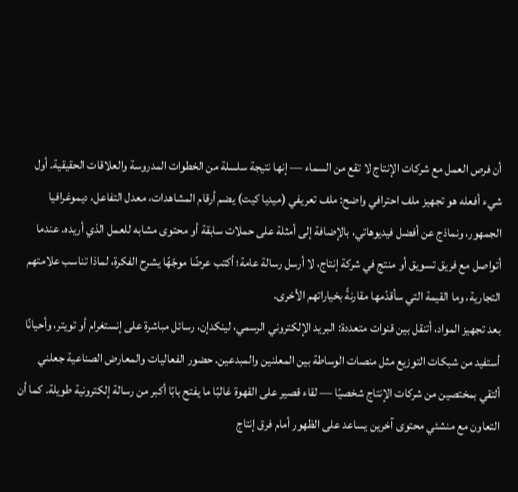أن فرص العمل مع شركات الإنتاج لا تقع من السماء — إنها نتيجة سلسلة من الخطوات المدروسة والعلاقات الحقيقية. أول شيء أفعله هو تجهيز ملف احترافي واضح: ملف تعريفي (ميديا كيت) يضم أرقام المشاهدات، معدل التفاعل، ديموغرافيا الجمهور، ونماذج عن أفضل فيديوهاتي، بالإضافة إلى أمثلة على حملات سابقة أو محتوى مشابه للعمل الذي أريده. عندما أتواصل مع فريق تسويق أو منتج في شركة إنتاج، لا أرسل رسالة عامة؛ أكتب عرضًا موجّهًا يشرح الفكرة، لماذا تناسب علامتهم التجارية، وما القيمة التي سأقدّمها مقارنةً بخياراتهم الأخرى.
بعد تجهيز المواد، أتنقل بين قنوات متعددة: البريد الإلكتروني الرسمي، لينكدإن، رسائل مباشرة على إنستغرام أو تويتر، وأحيانًا أستفيد من شبكات التوزيع مثل منصات الوساطة بين المعلنين والمبدعين. حضور الفعاليات والمعارض الصناعية جعلني ألتقي بمختصين من شركات الإنتاج شخصيًا — لقاء قصير على القهوة غالبًا ما يفتح بابًا أكبر من رسالة إلكترونية طويلة. كما أن التعاون مع منشئي محتوى آخرين يساعد على الظهور أمام فرق إنتاج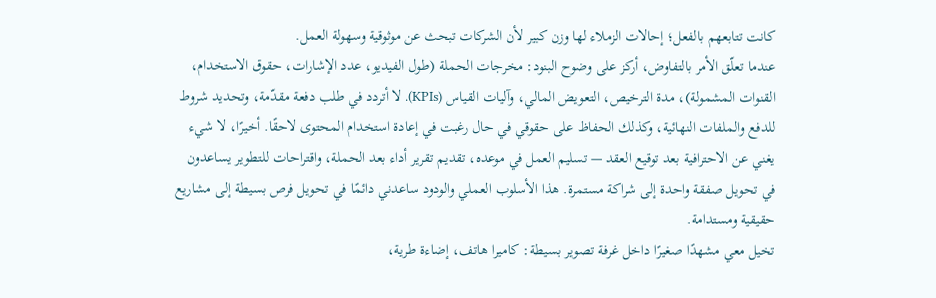كانت تتابعهم بالفعل؛ إحالات الزملاء لها وزن كبير لأن الشركات تبحث عن موثوقية وسهولة العمل.
عندما تعلّق الأمر بالتفاوض، أركز على وضوح البنود: مخرجات الحملة (طول الفيديو، عدد الإشارات، حقوق الاستخدام، القنوات المشمولة)، مدة الترخيص، التعويض المالي، وآليات القياس (KPIs). لا أتردد في طلب دفعة مقدّمة، وتحديد شروط للدفع والملفات النهائية، وكذلك الحفاظ على حقوقي في حال رغبت في إعادة استخدام المحتوى لاحقًا. أخيرًا، لا شيء يغني عن الاحترافية بعد توقيع العقد — تسليم العمل في موعده، تقديم تقرير أداء بعد الحملة، واقتراحات للتطوير يساعدون في تحويل صفقة واحدة إلى شراكة مستمرة. هذا الأسلوب العملي والودود ساعدني دائمًا في تحويل فرص بسيطة إلى مشاريع حقيقية ومستدامة.
تخيل معي مشهدًا صغيرًا داخل غرفة تصوير بسيطة: كاميرا هاتف، إضاءة طرية،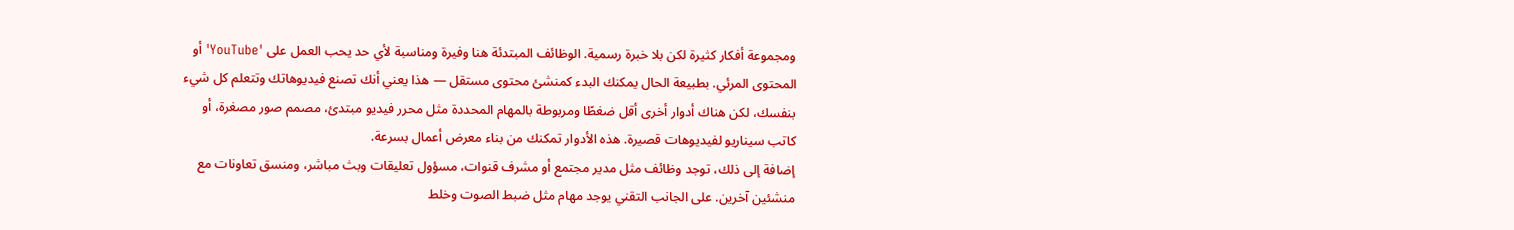ومجموعة أفكار كثيرة لكن بلا خبرة رسمية. الوظائف المبتدئة هنا وفيرة ومناسبة لأي حد يحب العمل على 'YouTube' أو المحتوى المرئي. بطبيعة الحال يمكنك البدء كمنشئ محتوى مستقل — هذا يعني أنك تصنع فيديوهاتك وتتعلم كل شيء بنفسك، لكن هناك أدوار أخرى أقل ضغطًا ومربوطة بالمهام المحددة مثل محرر فيديو مبتدئ، مصمم صور مصغرة، أو كاتب سيناريو لفيديوهات قصيرة. هذه الأدوار تمكنك من بناء معرض أعمال بسرعة.
إضافة إلى ذلك، توجد وظائف مثل مدير مجتمع أو مشرف قنوات، مسؤول تعليقات وبث مباشر، ومنسق تعاونات مع منشئين آخرين. على الجانب التقني يوجد مهام مثل ضبط الصوت وخلط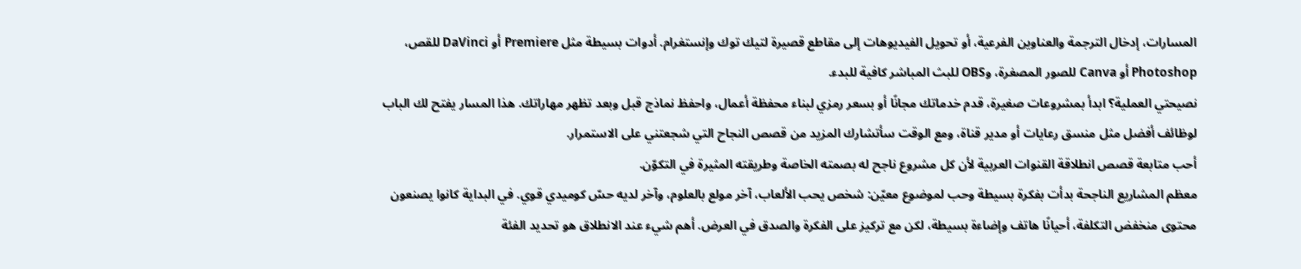المسارات، إدخال الترجمة والعناوين الفرعية، أو تحويل الفيديوهات إلى مقاطع قصيرة لتيك توك وإنستغرام. أدوات بسيطة مثل Premiere أو DaVinci للقص، Photoshop أو Canva للصور المصغرة، وOBS للبث المباشر كافية للبدء.
نصيحتي العملية؟ ابدأ بمشروعات صغيرة، قدم خدماتك مجانًا أو بسعر رمزي لبناء محفظة أعمال، واحفظ نماذج قبل وبعد تظهر مهاراتك. هذا المسار يفتح لك الباب لوظائف أفضل مثل منسق رعايات أو مدير قناة، ومع الوقت سأتشارك المزيد من قصص النجاح التي شجعتني على الاستمرار.
أحب متابعة قصص انطلاقة القنوات العربية لأن كل مشروع ناجح له بصمته الخاصة وطريقته المثيرة في التكوّن.
معظم المشاريع الناجحة بدأت بفكرة بسيطة وحب لموضوع معيّن: شخص يحب الألعاب، آخر مولع بالعلوم، وآخر لديه حسّ كوميدي قوي. في البداية كانوا يصنعون محتوى منخفض التكلفة، أحيانًا هاتف وإضاءة بسيطة، لكن مع تركيز على الفكرة والصدق في العرض. أهم شيء عند الانطلاق هو تحديد الفئة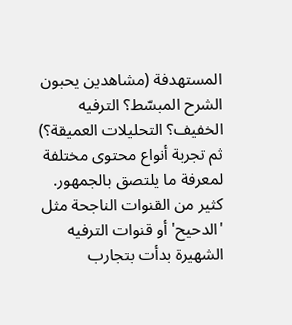المستهدفة (مشاهدين يحبون الشرح المبسّط؟ الترفيه الخفيف؟ التحليلات العميقة؟) ثم تجربة أنواع محتوى مختلفة لمعرفة ما يلتصق بالجمهور. كثير من القنوات الناجحة مثل 'الدحيح' أو قنوات الترفيه الشهيرة بدأت بتجارب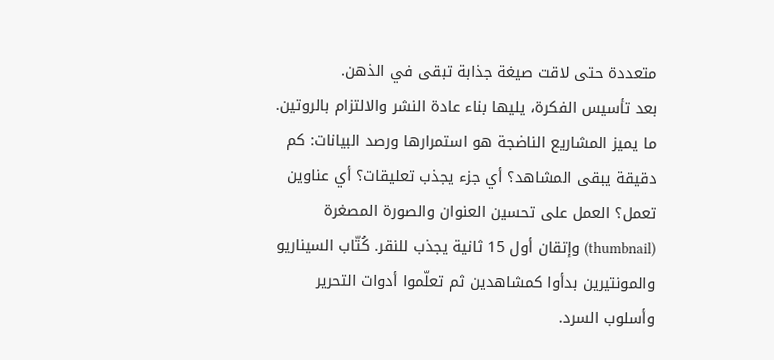متعددة حتى لاقت صيغة جذابة تبقى في الذهن.
بعد تأسيس الفكرة، يليها بناء عادة النشر والالتزام بالروتين. ما يميز المشاريع الناضجة هو استمرارها ورصد البيانات: كم دقيقة يبقى المشاهد؟ أي جزء يجذب تعليقات؟ أي عناوين تعمل؟ العمل على تحسين العنوان والصورة المصغرة (thumbnail) وإتقان أول 15 ثانية يجذب للنقر. كُتّاب السيناريو والمونتيرين بدأوا كمشاهدين ثم تعلّموا أدوات التحرير وأسلوب السرد.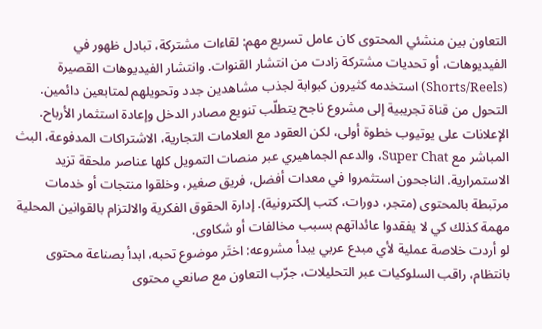التعاون بين منشئي المحتوى كان عامل تسريع مهم: لقاءات مشتركة، تبادل ظهور في الفيديوهات، أو تحديات مشتركة زادت من انتشار القنوات. وانتشار الفيديوهات القصيرة (Shorts/Reels) استخدمه كثيرون كبوابة لجذب مشاهدين جدد وتحويلهم لمتابعين دائمين.
التحول من قناة تجريبية إلى مشروع ناجح يتطلّب تنويع مصادر الدخل وإعادة استثمار الأرباح. الإعلانات على يوتيوب خطوة أولى، لكن العقود مع العلامات التجارية، الاشتراكات المدفوعة، البث المباشر مع Super Chat، والدعم الجماهيري عبر منصات التمويل كلها عناصر ملحقة تزيد الاستمرارية. الناجحون استثمروا في معدات أفضل، فريق صغير، وخلقوا منتجات أو خدمات مرتبطة بالمحتوى (متجر، دورات، كتب إلكترونية). إدارة الحقوق الفكرية والالتزام بالقوانين المحلية مهمة كذلك كي لا يفقدوا عائداتهم بسبب مخالفات أو شكاوى.
لو أردت خلاصة عملية لأي مبدع عربي يبدأ مشروعه: اختَر موضوع تحبه، ابدأ بصناعة محتوى بانتظام، راقب السلوكيات عبر التحليلات، جرّب التعاون مع صانعي محتوى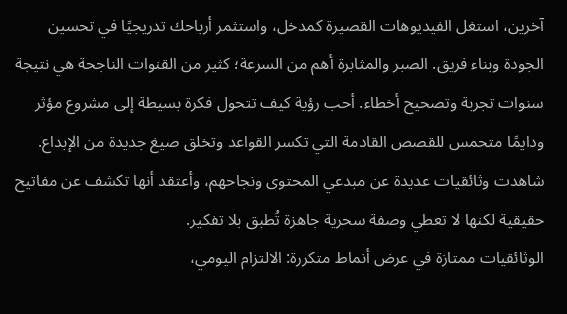آخرين، استغل الفيديوهات القصيرة كمدخل، واستثمر أرباحك تدريجيًا في تحسين الجودة وبناء فريق. الصبر والمثابرة أهم من السرعة؛ كثير من القنوات الناجحة هي نتيجة سنوات تجربة وتصحيح أخطاء. أحب رؤية كيف تتحول فكرة بسيطة إلى مشروع مؤثر ودايمًا متحمس للقصص القادمة التي تكسر القواعد وتخلق صيغ جديدة من الإبداع.
شاهدت وثائقيات عديدة عن مبدعي المحتوى ونجاحهم، وأعتقد أنها تكشف عن مفاتيح حقيقية لكنها لا تعطي وصفة سحرية جاهزة تُطبق بلا تفكير.
الوثائقيات ممتازة في عرض أنماط متكررة: الالتزام اليومي،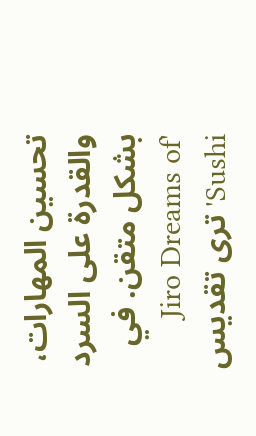تحسين المهارات، والقدرة على السرد بشكل متقن. في 'Jiro Dreams of Sushi' ترى تقديس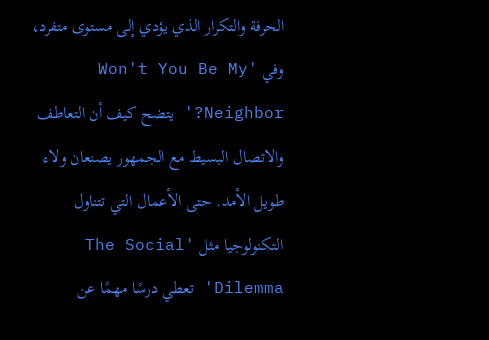الحرفة والتكرار الذي يؤدي إلى مستوى متفرد، وفي 'Won't You Be My Neighbor?' يتضح كيف أن التعاطف والاتصال البسيط مع الجمهور يصنعان ولاء طويل الأمد. حتى الأعمال التي تتناول التكنولوجيا مثل 'The Social Dilemma' تعطي درسًا مهمًا عن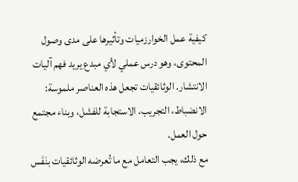كيفية عمل الخوارزميات وتأثيرها على مدى وصول المحتوى، وهو درس عملي لأي مبدع يريد فهم آليات الانتشار. الوثائقيات تجعل هذه العناصر ملموسة: الانضباط، التجريب، الاستجابة للفشل، وبناء مجتمع حول العمل.
مع ذلك، يجب التعامل مع ما تُعرضه الوثائقيات بنَفَس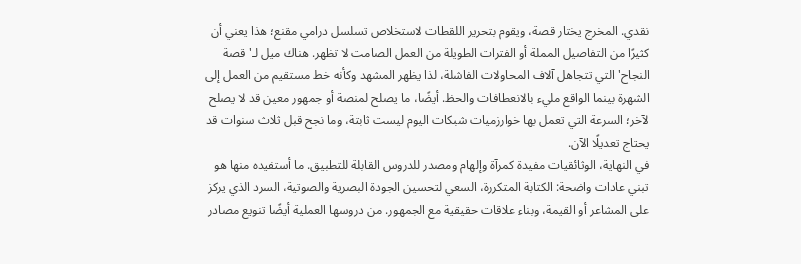نقدي. المخرج يختار قصة، ويقوم بتحرير اللقطات لاستخلاص تسلسل درامي مقنع؛ هذا يعني أن كثيرًا من التفاصيل المملة أو الفترات الطويلة من العمل الصامت لا تظهر. هناك ميل لـ'قصة النجاح' التي تتجاهل آلاف المحاولات الفاشلة، لذا يظهر المشهد وكأنه خط مستقيم من العمل إلى الشهرة بينما الواقع مليء بالانعطافات والحظ. أيضًا، ما يصلح لمنصة أو جمهور معين قد لا يصلح لآخر؛ السرعة التي تعمل بها خوارزميات شبكات اليوم ليست ثابتة، وما نجح قبل ثلاث سنوات قد يحتاج تعديلًا الآن.
في النهاية، الوثائقيات مفيدة كمرآة وإلهام ومصدر للدروس القابلة للتطبيق. ما أستفيده منها هو تبني عادات واضحة: الكتابة المتكررة، السعي لتحسين الجودة البصرية والصوتية، السرد الذي يركز على المشاعر أو القيمة، وبناء علاقات حقيقية مع الجمهور. من دروسها العملية أيضًا تنويع مصادر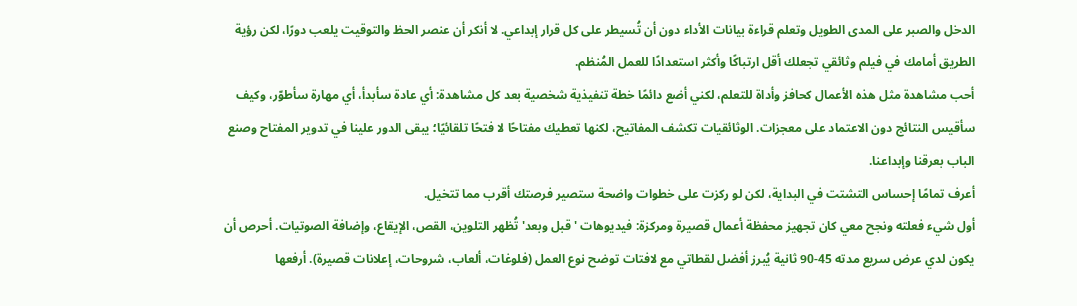الدخل والصبر على المدى الطويل وتعلم قراءة بيانات الأداء دون أن تُسيطر على كل قرار إبداعي. لا أنكر أن عنصر الحظ والتوقيت يلعب دورًا، لكن رؤية الطريق أمامك في فيلم وثائقي تجعلك أقل ارتباكًا وأكثر استعدادًا للعمل المُنظم.
أحب مشاهدة مثل هذه الأعمال كحافز وأداة للتعلم، لكني أضع دائمًا خطة تنفيذية شخصية بعد كل مشاهدة: أي عادة سأبدأ، أي مهارة سأطوّر، وكيف سأقيس النتائج دون الاعتماد على معجزات. الوثائقيات تكشف المفاتيح، لكنها تعطيك مفتاحًا لا فتحًا تلقائيًا؛ يبقى الدور علينا في تدوير المفتاح وصنع الباب بعرقنا وإبداعنا.
أعرف تمامًا إحساس التشتت في البداية، لكن لو ركزت على خطوات واضحة ستصير فرصتك أقرب مما تتخيل.
أول شيء فعلته ونجح معي كان تجهيز محفظة أعمال قصيرة ومركزة: فيديوهات 'قبل وبعد' تُظهر التلوين، القص، الإيقاع، وإضافة الصوتيات. أحرص أن يكون لدي عرض سريع مدته 45-90 ثانية يُبرز أفضل لقطاتي مع لافتات توضح نوع العمل (فلوغات، ألعاب، شروحات، إعلانات قصيرة). أرفعها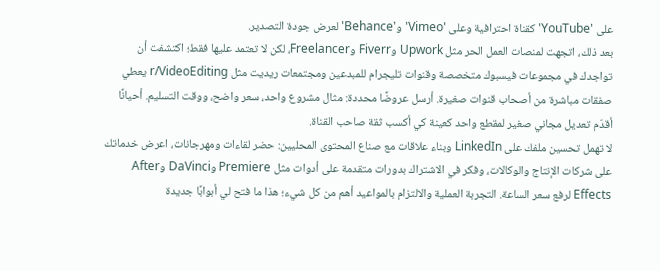على 'YouTube' كقناة احترافية وعلى 'Vimeo' و'Behance' لعرض جودة التصدير.
بعد ذلك، اتجهت لمنصات العمل الحر مثل Upwork وFiverr وFreelancer، لكن لا تعتمد عليها فقط؛ اكتشفت أن تواجدك في مجموعات فيسبوك متخصصة وقنوات تليجرام للمبدعين ومجتمعات ريديت مثل r/VideoEditing يعطي صفقات مباشرة من أصحاب قنوات صغيرة. أرسل عروضًا محددة: مثال مشروع واحد، سعر واضح، ووقت التسليم. أحيانًا أقدّم تعديل مجاني صغير لمقطع واحد كعينة كي أكسب ثقة صاحب القناة.
لا تهمل تحسين ملفك على LinkedIn وبناء علاقات مع صناع المحتوى المحليين: حضر لقاءات ومهرجانات، اعرض خدماتك على شركات الإنتاج والوكالات، وفكر في الاشتراك بدورات متقدمة على أدوات مثل Premiere وDaVinci وAfter Effects لرفع سعر الساعة. التجربة العملية والالتزام بالمواعيد أهم من كل شيء؛ هذا ما فتح لي أبوابًا جديدة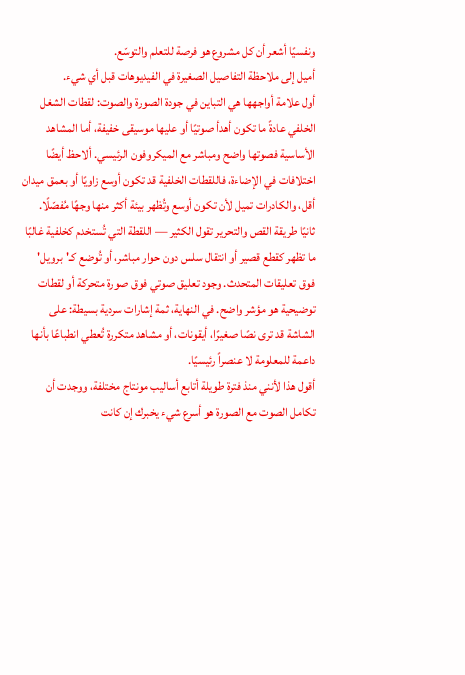ونفسيًا أشعر أن كل مشروع هو فرصة للتعلم والتوسّع.
أميل إلى ملاحظة التفاصيل الصغيرة في الفيديوهات قبل أي شيء.
أول علامة أواجهها هي التباين في جودة الصورة والصوت: لقطات الشغل الخلفي عادةً ما تكون أهدأ صوتيًا أو عليها موسيقى خفيفة، أما المشاهد الأساسية فصوتها واضح ومباشر مع الميكروفون الرئيسي. ألاحظ أيضًا اختلافات في الإضاءة، فاللقطات الخلفية قد تكون أوسع زاويًا أو بعمق ميدان أقل، والكادرات تميل لأن تكون أوسع وتُظهر بيئة أكثر منها وجهًا مُفصّلًا.
ثانيًا طريقة القص والتحرير تقول الكثير — اللقطة التي تُستخدم كخلفية غالبًا ما تظهر كقطع قصير أو انتقال سلس دون حوار مباشر، أو تُوضع كـ'برويل' فوق تعليقات المتحدث. وجود تعليق صوتي فوق صورة متحركة أو لقطات توضيحية هو مؤشر واضح. في النهاية، ثمة إشارات سردية بسيطة: على الشاشة قد ترى نصًا صغيرًا، أيقونات، أو مشاهد متكررة تُعطي انطباعًا بأنها داعمة للمعلومة لا عنصراً رئيسيًا.
أقول هذا لأنني منذ فترة طويلة أتابع أساليب مونتاج مختلفة، ووجدت أن تكامل الصوت مع الصورة هو أسرع شيء يخبرك إن كانت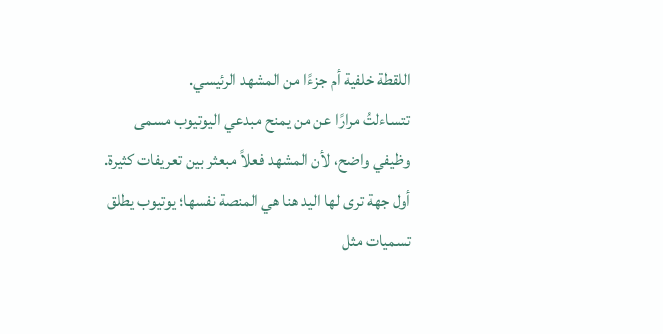اللقطة خلفية أم جزءًا من المشهد الرئيسي.
تتساءلتُ مرارًا عن من يمنح مبدعي اليوتيوب مسمى وظيفي واضح، لأن المشهد فعلاً مبعثر بين تعريفات كثيرة.
أول جهة ترى لها اليد هنا هي المنصة نفسها؛ يوتيوب يطلق تسميات مثل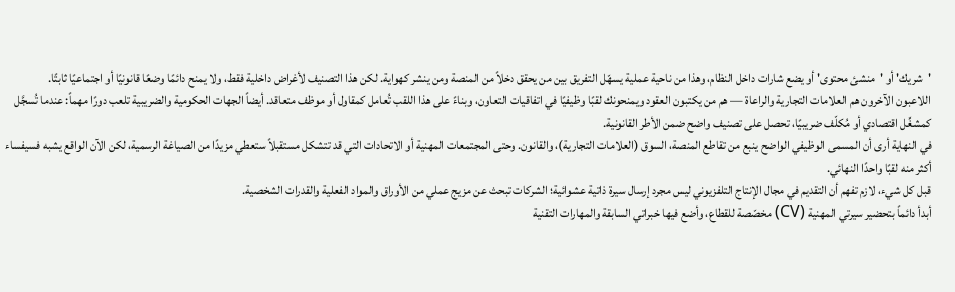'شريك' أو 'منشئ محتوى' أو يضع شارات داخل النظام، وهذا من ناحية عملية يسهّل التفريق بين من يحقق دخلاً من المنصة ومن ينشر كهواية. لكن هذا التصنيف لأغراض داخلية فقط، ولا يمنح دائمًا وضعًا قانونيًا أو اجتماعيًا ثابتًا.
اللاعبون الآخرون هم العلامات التجارية والراعاة — هم من يكتبون العقود ويمنحونك لقبًا وظيفيًا في اتفاقيات التعاون، وبناءً على هذا اللقب تُعامل كمقاول أو موظف متعاقد. أيضاً الجهات الحكومية والضريبية تلعب دورًا مهماً: عندما تُسجَّل كمشغِّل اقتصادي أو مُكلّف ضريبيًا، تحصل على تصنيف واضح ضمن الأطر القانونية.
في النهاية أرى أن المسمى الوظيفي الواضح ينبع من تقاطع المنصة، السوق (العلامات التجارية)، والقانون. وحتى المجتمعات المهنية أو الاتحادات التي قد تتشكل مستقبلاً ستعطي مزيدًا من الصياغة الرسمية، لكن الآن الواقع يشبه فسيفساء أكثر منه لقبًا واحدًا النهائي.
قبل كل شيء، لازم تفهم أن التقديم في مجال الإنتاج التلفزيوني ليس مجرد إرسال سيرة ذاتية عشوائية؛ الشركات تبحث عن مزيج عملي من الأوراق والمواد الفعلية والقدرات الشخصية.
أبدأ دائماً بتحضير سيرتي المهنية (CV) مخصّصة للقطاع، وأضع فيها خبراتي السابقة والمهارات التقنية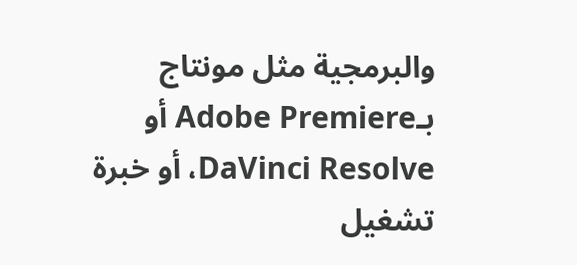والبرمجية مثل مونتاج بـAdobe Premiere أو DaVinci Resolve، أو خبرة تشغيل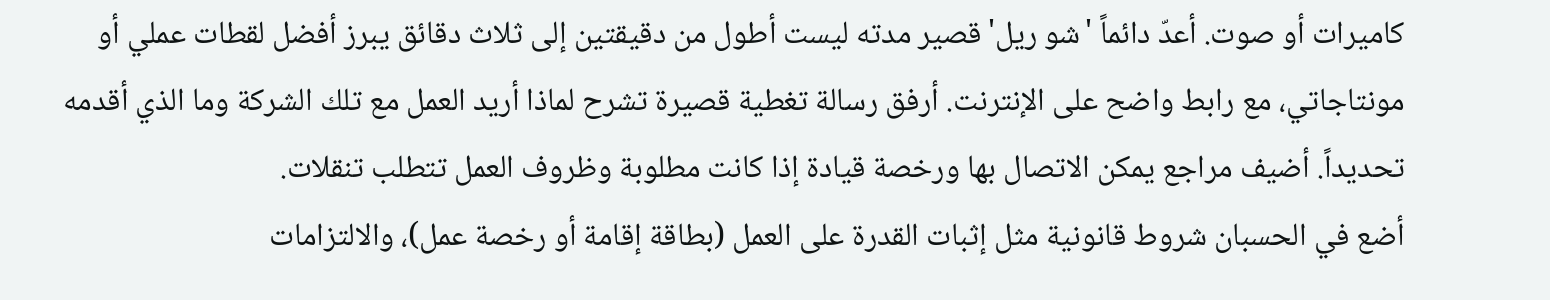كاميرات أو صوت. أعدّ دائماً 'شو ريل' قصير مدته ليست أطول من دقيقتين إلى ثلاث دقائق يبرز أفضل لقطات عملي أو مونتاجاتي، مع رابط واضح على الإنترنت. أرفق رسالة تغطية قصيرة تشرح لماذا أريد العمل مع تلك الشركة وما الذي أقدمه تحديداً. أضيف مراجع يمكن الاتصال بها ورخصة قيادة إذا كانت مطلوبة وظروف العمل تتطلب تنقلات.
أضع في الحسبان شروط قانونية مثل إثبات القدرة على العمل (بطاقة إقامة أو رخصة عمل)، والالتزامات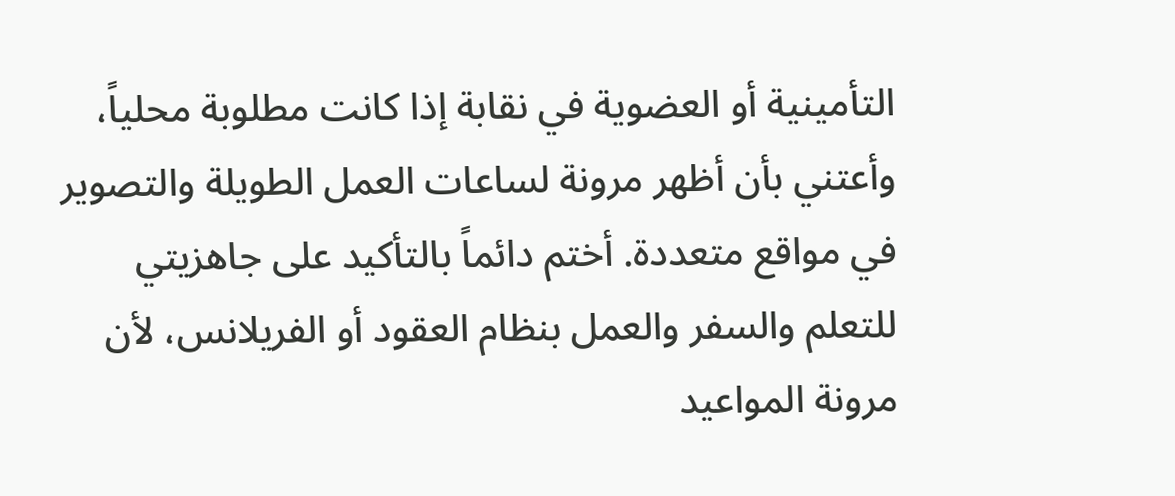التأمينية أو العضوية في نقابة إذا كانت مطلوبة محلياً، وأعتني بأن أظهر مرونة لساعات العمل الطويلة والتصوير في مواقع متعددة. أختم دائماً بالتأكيد على جاهزيتي للتعلم والسفر والعمل بنظام العقود أو الفريلانس، لأن مرونة المواعيد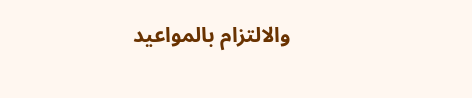والالتزام بالمواعيد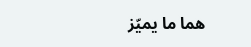هما ما يميّز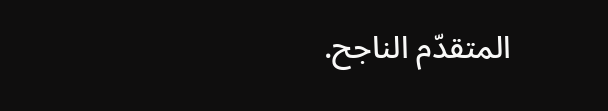المتقدّم الناجح.